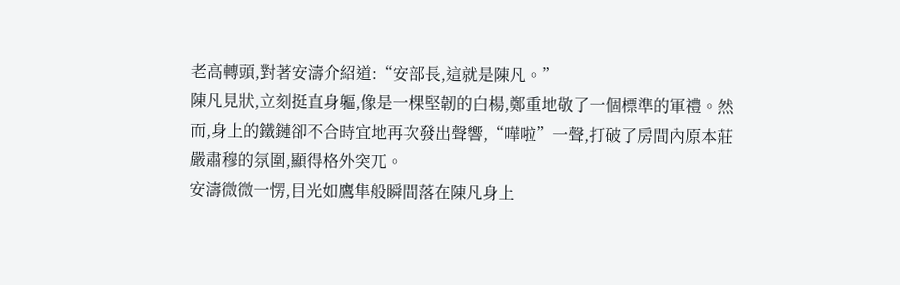老高轉頭,對著安濤介紹道:“安部長,這就是陳凡。”
陳凡見狀,立刻挺直身軀,像是一棵堅韌的白楊,鄭重地敬了一個標準的軍禮。然而,身上的鐵鏈卻不合時宜地再次發出聲響,“嘩啦”一聲,打破了房間內原本莊嚴肅穆的氛圍,顯得格外突兀。
安濤微微一愣,目光如鷹隼般瞬間落在陳凡身上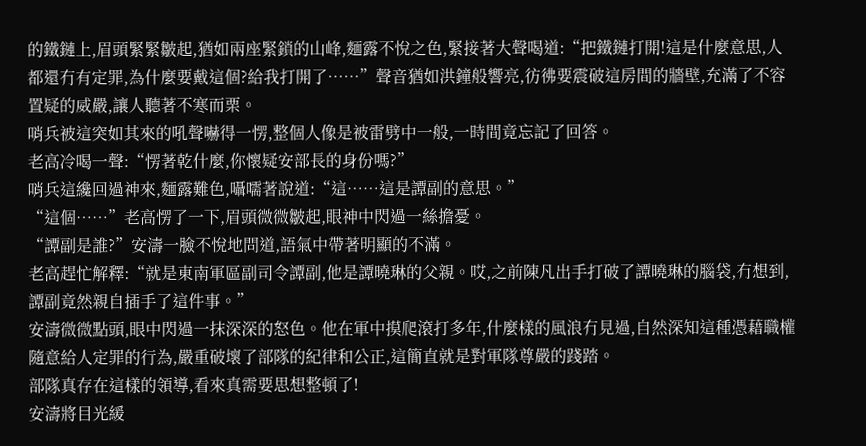的鐵鏈上,眉頭緊緊皺起,猶如兩座緊鎖的山峰,麵露不悅之色,緊接著大聲喝道:“把鐵鏈打開!這是什麼意思,人都還冇有定罪,為什麼要戴這個?給我打開了……”聲音猶如洪鐘般響亮,彷彿要震破這房間的牆壁,充滿了不容置疑的威嚴,讓人聽著不寒而栗。
哨兵被這突如其來的吼聲嚇得一愣,整個人像是被雷劈中一般,一時間竟忘記了回答。
老高冷喝一聲:“愣著乾什麼,你懷疑安部長的身份嗎?”
哨兵這纔回過神來,麵露難色,囁嚅著說道:“這……這是譚副的意思。”
“這個……”老高愣了一下,眉頭微微皺起,眼神中閃過一絲擔憂。
“譚副是誰?”安濤一臉不悅地問道,語氣中帶著明顯的不滿。
老高趕忙解釋:“就是東南軍區副司令譚副,他是譚曉琳的父親。哎,之前陳凡出手打破了譚曉琳的腦袋,冇想到,譚副竟然親自插手了這件事。”
安濤微微點頭,眼中閃過一抹深深的怒色。他在軍中摸爬滾打多年,什麼樣的風浪冇見過,自然深知這種憑藉職權隨意給人定罪的行為,嚴重破壞了部隊的紀律和公正,這簡直就是對軍隊尊嚴的踐踏。
部隊真存在這樣的領導,看來真需要思想整頓了!
安濤將目光緩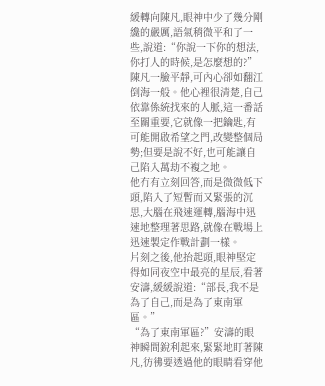緩轉向陳凡,眼神中少了幾分剛纔的嚴厲,語氣稍微平和了一些,說道:“你說一下你的想法,你打人的時候,是怎麼想的?”
陳凡一臉平靜,可內心卻如翻江倒海一般。他心裡很清楚,自己依靠係統找來的人脈,這一番話至關重要,它就像一把鑰匙,有可能開啟希望之門,改變整個局勢;但要是說不好,也可能讓自己陷入萬劫不複之地。
他冇有立刻回答,而是微微低下頭,陷入了短暫而又緊張的沉思,大腦在飛速運轉,腦海中迅速地整理著思路,就像在戰場上迅速製定作戰計劃一樣。
片刻之後,他抬起頭,眼神堅定得如同夜空中最亮的星辰,看著安濤,緩緩說道:“部長,我不是為了自己,而是為了東南軍區。”
“為了東南軍區?”安濤的眼神瞬間銳利起來,緊緊地盯著陳凡,彷彿要透過他的眼睛看穿他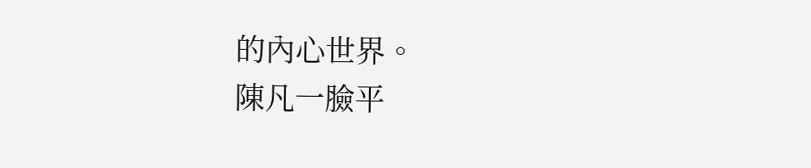的內心世界。
陳凡一臉平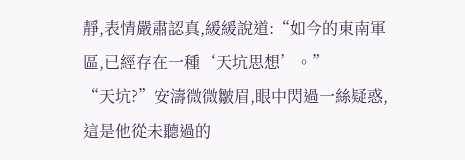靜,表情嚴肅認真,緩緩說道:“如今的東南軍區,已經存在一種‘天坑思想’。”
“天坑?”安濤微微皺眉,眼中閃過一絲疑惑,這是他從未聽過的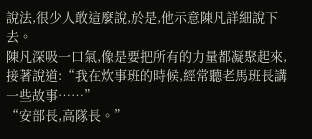說法,很少人敢這麼說,於是,他示意陳凡詳細說下去。
陳凡深吸一口氣,像是要把所有的力量都凝聚起來,接著說道:“我在炊事班的時候,經常聽老馬班長講一些故事……”
“安部長,高隊長。”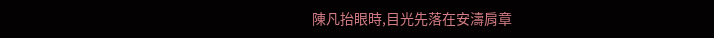陳凡抬眼時,目光先落在安濤肩章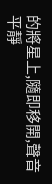的將星上,隨即移開,聲音平靜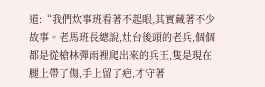道:“我們炊事班看著不起眼,其實藏著不少故事。老馬班長總說,灶台後頭的老兵,個個都是從槍林彈雨裡爬出來的兵王,隻是現在腿上帶了傷,手上留了疤,才守著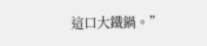這口大鐵鍋。”